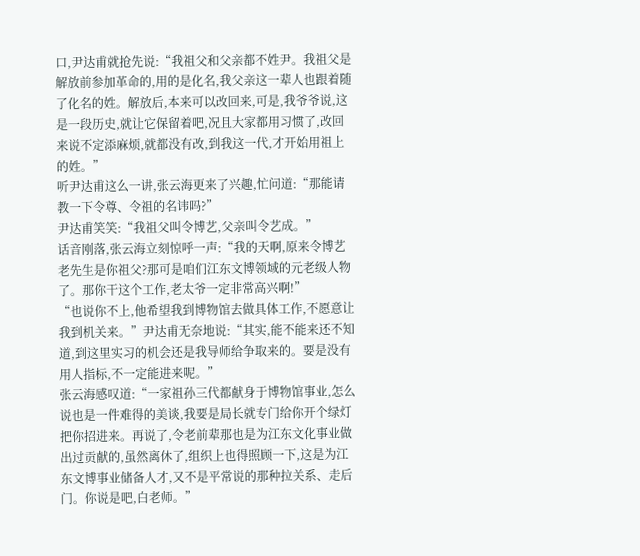口,尹达甫就抢先说:“我祖父和父亲都不姓尹。我祖父是解放前参加革命的,用的是化名,我父亲这一辈人也跟着随了化名的姓。解放后,本来可以改回来,可是,我爷爷说,这是一段历史,就让它保留着吧,况且大家都用习惯了,改回来说不定添麻烦,就都没有改,到我这一代,才开始用祖上的姓。”
听尹达甫这么一讲,张云海更来了兴趣,忙问道:“那能请教一下令尊、令祖的名讳吗?”
尹达甫笑笑:“我祖父叫令博艺,父亲叫令艺成。”
话音刚落,张云海立刻惊呼一声:“我的天啊,原来令博艺老先生是你祖父?那可是咱们江东文博领域的元老级人物了。那你干这个工作,老太爷一定非常高兴啊!”
“也说你不上,他希望我到博物馆去做具体工作,不愿意让我到机关来。”尹达甫无奈地说:“其实,能不能来还不知道,到这里实习的机会还是我导师给争取来的。要是没有用人指标,不一定能进来呢。”
张云海感叹道:“一家祖孙三代都献身于博物馆事业,怎么说也是一件难得的美谈,我要是局长就专门给你开个绿灯把你招进来。再说了,令老前辈那也是为江东文化事业做出过贡献的,虽然离休了,组织上也得照顾一下,这是为江东文博事业储备人才,又不是平常说的那种拉关系、走后门。你说是吧,白老师。”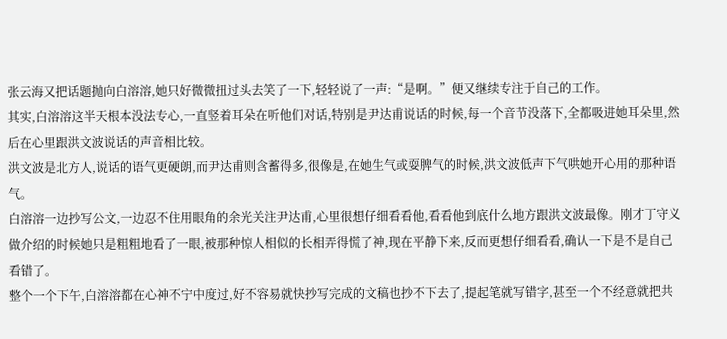张云海又把话题抛向白溶溶,她只好微微扭过头去笑了一下,轻轻说了一声:“是啊。”便又继续专注于自己的工作。
其实,白溶溶这半天根本没法专心,一直竖着耳朵在听他们对话,特别是尹达甫说话的时候,每一个音节没落下,全都吸进她耳朵里,然后在心里跟洪文波说话的声音相比较。
洪文波是北方人,说话的语气更硬朗,而尹达甫则含蓄得多,很像是,在她生气或耍脾气的时候,洪文波低声下气哄她开心用的那种语气。
白溶溶一边抄写公文,一边忍不住用眼角的余光关注尹达甫,心里很想仔细看看他,看看他到底什么地方跟洪文波最像。刚才丁守义做介绍的时候她只是粗粗地看了一眼,被那种惊人相似的长相弄得慌了神,现在平静下来,反而更想仔细看看,确认一下是不是自己看错了。
整个一个下午,白溶溶都在心神不宁中度过,好不容易就快抄写完成的文稿也抄不下去了,提起笔就写错字,甚至一个不经意就把共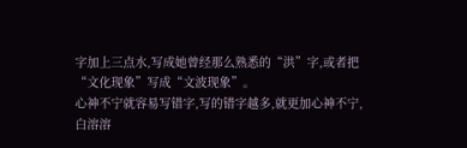字加上三点水,写成她曾经那么熟悉的“洪”字,或者把“文化现象”写成“文波现象”。
心神不宁就容易写错字,写的错字越多,就更加心神不宁,白溶溶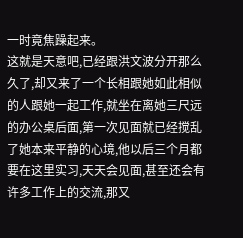一时竟焦躁起来。
这就是天意吧,已经跟洪文波分开那么久了,却又来了一个长相跟她如此相似的人跟她一起工作,就坐在离她三尺远的办公桌后面,第一次见面就已经搅乱了她本来平静的心境,他以后三个月都要在这里实习,天天会见面,甚至还会有许多工作上的交流,那又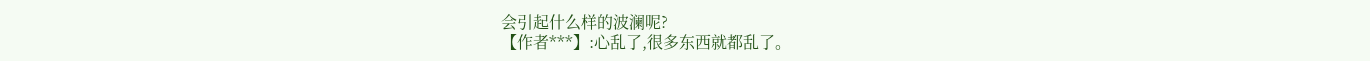会引起什么样的波澜呢?
【作者***】:心乱了,很多东西就都乱了。